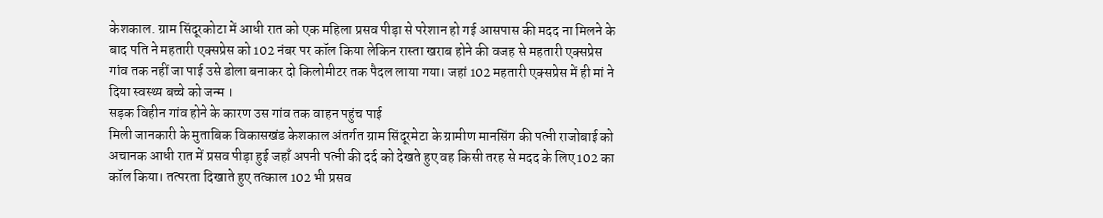केशकाल. ग्राम सिंदूरकोटा में आधी रात को एक महिला प्रसव पीड़ा से परेशान हो गई आसपास की मदद ना मिलने के बाद पति ने महतारी एक्सप्रेस को 102 नंबर पर कॉल किया लेकिन रास्ता खराब होने की वजह से महतारी एक्सप्रेस गांव तक नहीं जा पाई उसे डोला बनाकर दो किलोमीटर तक पैदल लाया गया। जहां 102 महतारी एक्सप्रेस में ही मां ने दिया स्वस्थ्य बच्चे को जन्म ।
सड़क विहीन गांव होने के कारण उस गांव तक वाहन पहुंच पाई
मिली जानकारी के मुताबिक विकासखंड केशकाल अंतर्गत ग्राम सिंदूरमेटा के ग्रामीण मानसिंग की पत्नी राजोबाई को अचानक आधी रात में प्रसव पीड़ा हुई जहाँ अपनी पत्नी की दर्द को देखते हुए वह किसी तरह से मदद के लिए 102 का कॉल किया। तत्परता दिखाते हुए तत्काल 102 भी प्रसव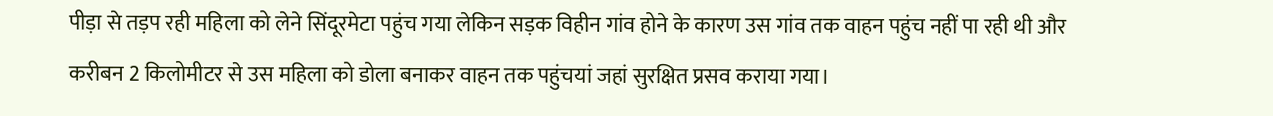पीड़ा से तड़प रही महिला को लेने सिंदूरमेटा पहुंच गया लेकिन सड़क विहीन गांव होने के कारण उस गांव तक वाहन पहुंच नहीं पा रही थी और करीबन 2 किलोमीटर से उस महिला को डोला बनाकर वाहन तक पहुंचयां जहां सुरक्षित प्रसव कराया गया।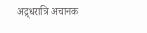अद्र्धरात्रि अचानक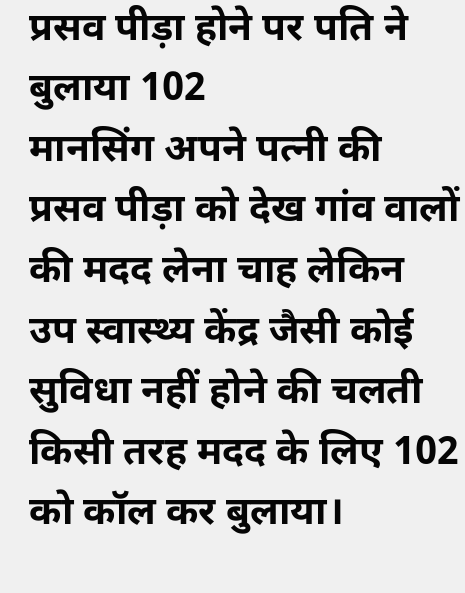प्रसव पीड़ा होने पर पति ने बुलाया 102
मानसिंग अपने पत्नी की प्रसव पीड़ा को देख गांव वालों की मदद लेना चाह लेकिन उप स्वास्थ्य केंद्र जैसी कोई सुविधा नहीं होने की चलती किसी तरह मदद के लिए 102 को कॉल कर बुलाया।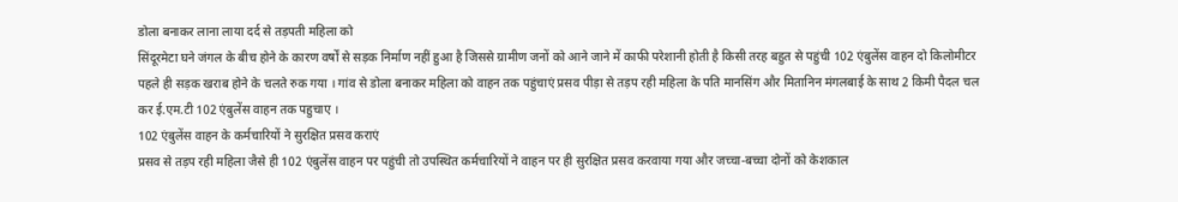डोला बनाकर लाना लाया दर्द से तड़पती महिला को
सिंदूरमेटा घने जंगल के बीच होने के कारण वर्षों से सड़क निर्माण नहीं हुआ है जिससे ग्रामीण जनों को आने जाने में काफी परेशानी होती है किसी तरह बहुत से पहुंची 102 एंबुलेंस वाहन दो किलोमीटर पहले ही सड़क खराब होने के चलते रुक गया । गांव से डोला बनाकर महिला को वाहन तक पहुंचाएं प्रसव पीड़ा से तड़प रही महिला के पति मानसिंग और मितानिन मंगलबाई के साथ 2 किमी पैदल चल कर ई.एम.टी 102 एंबुलेंस वाहन तक पहुचाए ।
102 एंबुलेंस वाहन के कर्मचारियों ने सुरक्षित प्रसव कराएं
प्रसव से तड़प रही महिला जैसे ही 102 एंबुलेंस वाहन पर पहुंची तो उपस्थित कर्मचारियों ने वाहन पर ही सुरक्षित प्रसव करवाया गया और जच्चा-बच्चा दोनों को केशकाल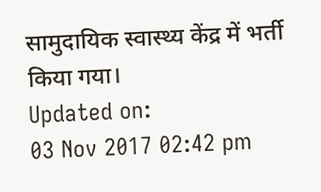सामुदायिक स्वास्थ्य केंद्र में भर्ती किया गया।
Updated on:
03 Nov 2017 02:42 pm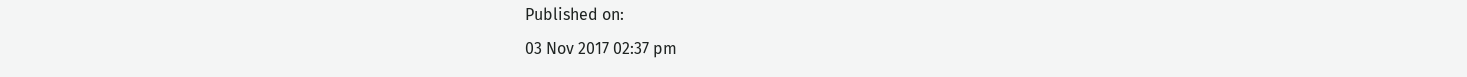Published on:
03 Nov 2017 02:37 pm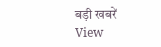बड़ी खबरें
View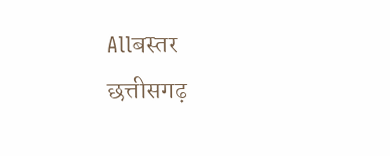Allबस्तर
छत्तीसगढ़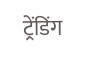ट्रेंडिंग